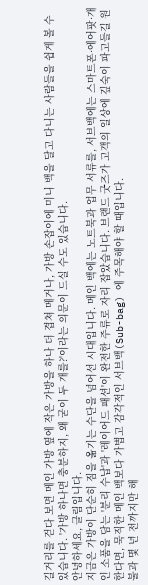길거리를 걷다 보면 메인 가방 옆에 작은 가방을 하나 더 겹쳐 메거나, 가방 손잡이에 미니 백을 달고 다니는 사람들을 쉽게 볼 수 있습니다. '가방 하나면 충분하지, 왜 굳이 두 개를?'이라는 의문이 드실 수도 있습니다.
안녕하세요, 클림입니다.
지금은 가방이 단순히 짐을 옮기는 수단을 넘어선 시대입니다. 메인 백에는 노트북과 업무 서류를, 서브백에는 스마트폰·에어팟·개인 소품을 담는 '분리 수납'과 '레이어드 패션'이 완전한 주류로 자리 잡았습니다. 브랜드 굿즈가 고객의 일상에 깊숙이 파고들길 원한다면, 묵직한 메인 백보다 가볍고 감각적인 서브백(Sub-bag) 에 주목해야 할 때입니다.
불과 몇 년 전까지만 해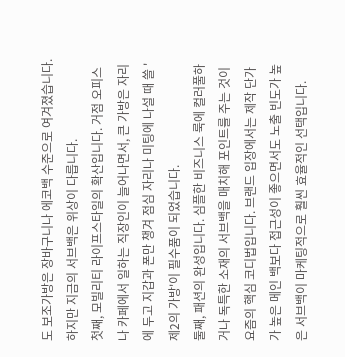도 보조가방은 장바구니나 에코백 수준으로 여겨졌습니다. 하지만 지금의 서브백은 위상이 다릅니다.
첫째, 모빌리티 라이프스타일의 확산입니다. 거점 오피스나 카페에서 일하는 직장인이 늘어나면서, 큰 가방은 자리에 두고 지갑과 폰만 챙겨 점심 자리나 미팅에 나설 때 쓸 '제2의 가방'이 필수품이 되었습니다.
둘째, 패션의 완성입니다. 심플한 비즈니스 룩에 컬러풀하거나 독특한 소재의 서브백을 매치해 포인트를 주는 것이 요즘의 핵심 코디법입니다. 브랜드 입장에서는 제작 단가가 높은 메인 백보다 접근성이 좋으면서도 노출 빈도가 높은 서브백이 마케팅적으로 훨씬 효율적인 선택입니다.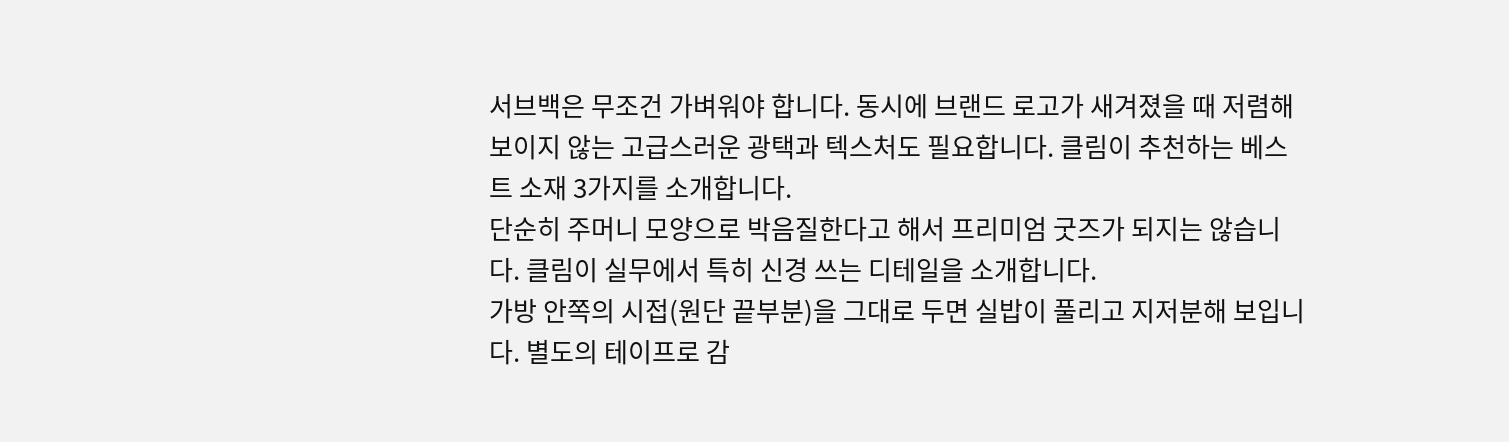서브백은 무조건 가벼워야 합니다. 동시에 브랜드 로고가 새겨졌을 때 저렴해 보이지 않는 고급스러운 광택과 텍스처도 필요합니다. 클림이 추천하는 베스트 소재 3가지를 소개합니다.
단순히 주머니 모양으로 박음질한다고 해서 프리미엄 굿즈가 되지는 않습니다. 클림이 실무에서 특히 신경 쓰는 디테일을 소개합니다.
가방 안쪽의 시접(원단 끝부분)을 그대로 두면 실밥이 풀리고 지저분해 보입니다. 별도의 테이프로 감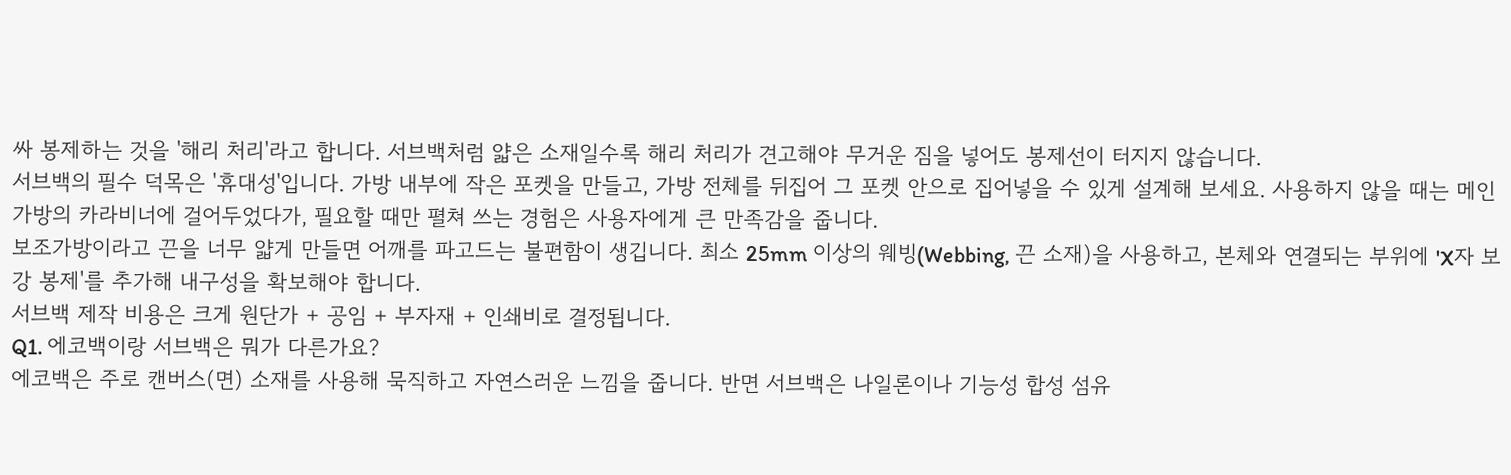싸 봉제하는 것을 '해리 처리'라고 합니다. 서브백처럼 얇은 소재일수록 해리 처리가 견고해야 무거운 짐을 넣어도 봉제선이 터지지 않습니다.
서브백의 필수 덕목은 '휴대성'입니다. 가방 내부에 작은 포켓을 만들고, 가방 전체를 뒤집어 그 포켓 안으로 집어넣을 수 있게 설계해 보세요. 사용하지 않을 때는 메인 가방의 카라비너에 걸어두었다가, 필요할 때만 펼쳐 쓰는 경험은 사용자에게 큰 만족감을 줍니다.
보조가방이라고 끈을 너무 얇게 만들면 어깨를 파고드는 불편함이 생깁니다. 최소 25mm 이상의 웨빙(Webbing, 끈 소재)을 사용하고, 본체와 연결되는 부위에 'X자 보강 봉제'를 추가해 내구성을 확보해야 합니다.
서브백 제작 비용은 크게 원단가 + 공임 + 부자재 + 인쇄비로 결정됩니다.
Q1. 에코백이랑 서브백은 뭐가 다른가요?
에코백은 주로 캔버스(면) 소재를 사용해 묵직하고 자연스러운 느낌을 줍니다. 반면 서브백은 나일론이나 기능성 합성 섬유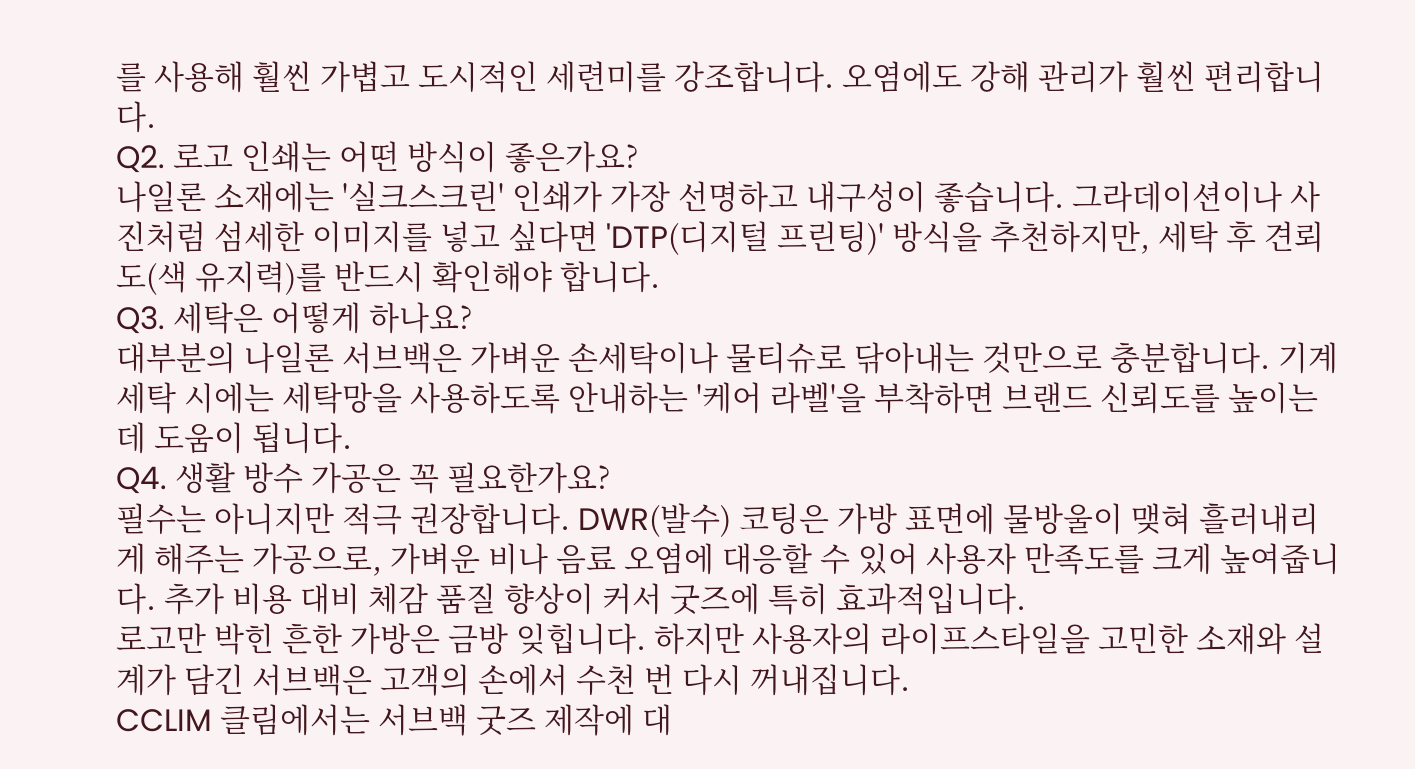를 사용해 훨씬 가볍고 도시적인 세련미를 강조합니다. 오염에도 강해 관리가 훨씬 편리합니다.
Q2. 로고 인쇄는 어떤 방식이 좋은가요?
나일론 소재에는 '실크스크린' 인쇄가 가장 선명하고 내구성이 좋습니다. 그라데이션이나 사진처럼 섬세한 이미지를 넣고 싶다면 'DTP(디지털 프린팅)' 방식을 추천하지만, 세탁 후 견뢰도(색 유지력)를 반드시 확인해야 합니다.
Q3. 세탁은 어떻게 하나요?
대부분의 나일론 서브백은 가벼운 손세탁이나 물티슈로 닦아내는 것만으로 충분합니다. 기계 세탁 시에는 세탁망을 사용하도록 안내하는 '케어 라벨'을 부착하면 브랜드 신뢰도를 높이는 데 도움이 됩니다.
Q4. 생활 방수 가공은 꼭 필요한가요?
필수는 아니지만 적극 권장합니다. DWR(발수) 코팅은 가방 표면에 물방울이 맺혀 흘러내리게 해주는 가공으로, 가벼운 비나 음료 오염에 대응할 수 있어 사용자 만족도를 크게 높여줍니다. 추가 비용 대비 체감 품질 향상이 커서 굿즈에 특히 효과적입니다.
로고만 박힌 흔한 가방은 금방 잊힙니다. 하지만 사용자의 라이프스타일을 고민한 소재와 설계가 담긴 서브백은 고객의 손에서 수천 번 다시 꺼내집니다.
CCLIM 클림에서는 서브백 굿즈 제작에 대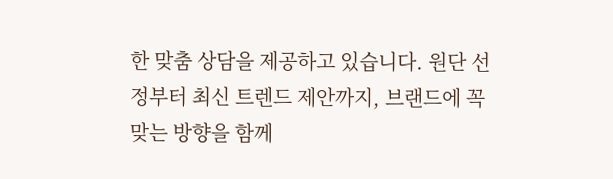한 맞춤 상담을 제공하고 있습니다. 원단 선정부터 최신 트렌드 제안까지, 브랜드에 꼭 맞는 방향을 함께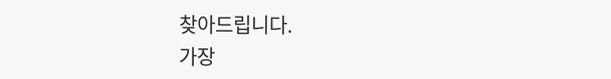찾아드립니다.
가장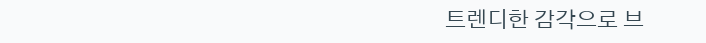트렌디한 감각으로 브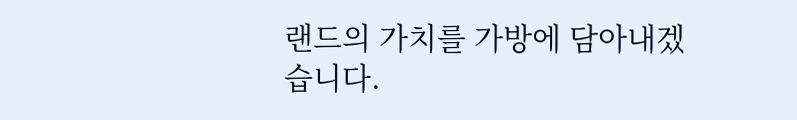랜드의 가치를 가방에 담아내겠습니다.